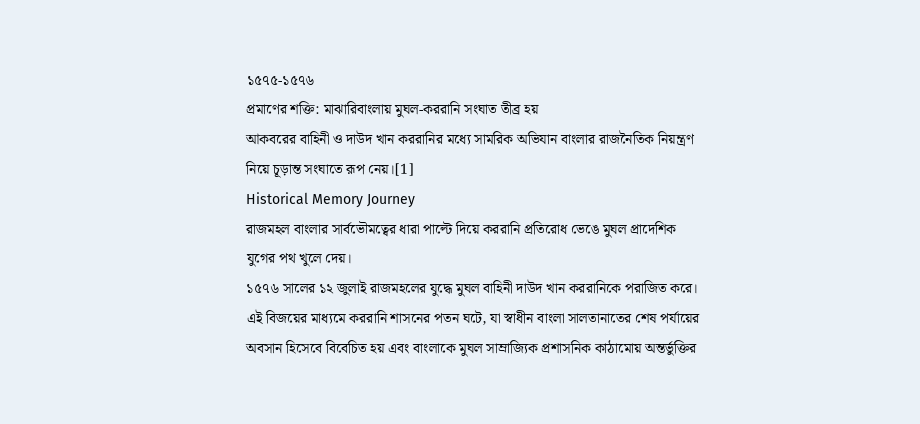১৫৭৫-১৫৭৬
প্রমাণের শক্তি: মাঝারিবাংলায় মুঘল-কররানি সংঘাত তীব্র হয়
আকবরের বাহিনী ও দাউদ খান কররানির মধ্যে সামরিক অভিযান বাংলার রাজনৈতিক নিয়ন্ত্রণ নিয়ে চূড়ান্ত সংঘাতে রূপ নেয়।[1]
Historical Memory Journey
রাজমহল বাংলার সার্বভৌমত্বের ধারা পাল্টে দিয়ে কররানি প্রতিরোধ ভেঙে মুঘল প্রাদেশিক যুগের পথ খুলে দেয়।
১৫৭৬ সালের ১২ জুলাই রাজমহলের যুদ্ধে মুঘল বাহিনী দাউদ খান কররানিকে পরাজিত করে। এই বিজয়ের মাধ্যমে কররানি শাসনের পতন ঘটে, যা স্বাধীন বাংলা সালতানাতের শেষ পর্যায়ের অবসান হিসেবে বিবেচিত হয় এবং বাংলাকে মুঘল সাম্রাজ্যিক প্রশাসনিক কাঠামোয় অন্তর্ভুক্তির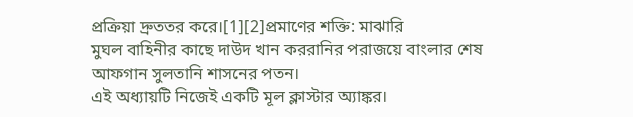প্রক্রিয়া দ্রুততর করে।[1][2]প্রমাণের শক্তি: মাঝারি
মুঘল বাহিনীর কাছে দাউদ খান কররানির পরাজয়ে বাংলার শেষ আফগান সুলতানি শাসনের পতন।
এই অধ্যায়টি নিজেই একটি মূল ক্লাস্টার অ্যাঙ্কর।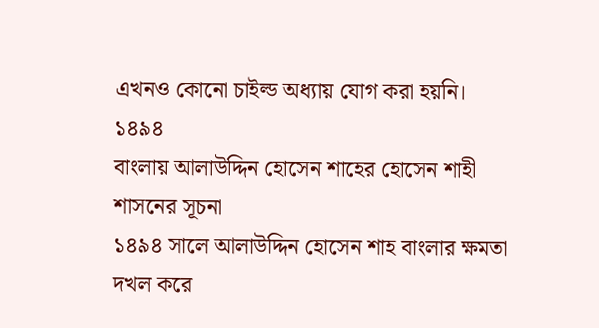এখনও কোনো চাইল্ড অধ্যায় যোগ করা হয়নি।
১৪৯৪
বাংলায় আলাউদ্দিন হোসেন শাহের হোসেন শাহী শাসনের সূচনা
১৪৯৪ সালে আলাউদ্দিন হোসেন শাহ বাংলার ক্ষমতা দখল করে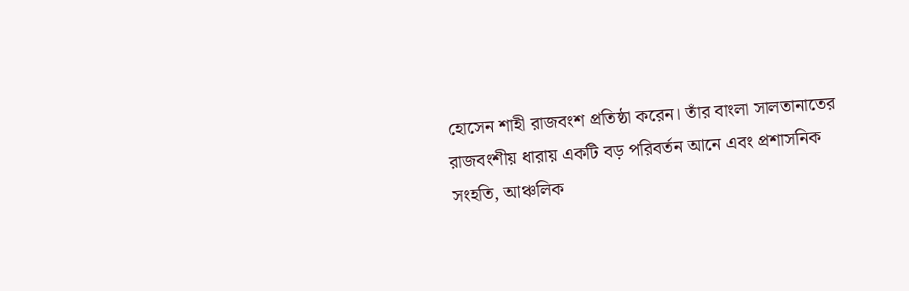হোসেন শাহী রাজবংশ প্রতিষ্ঠা করেন। তাঁর বাংলা সালতানাতের রাজবংশীয় ধারায় একটি বড় পরিবর্তন আনে এবং প্রশাসনিক সংহতি, আঞ্চলিক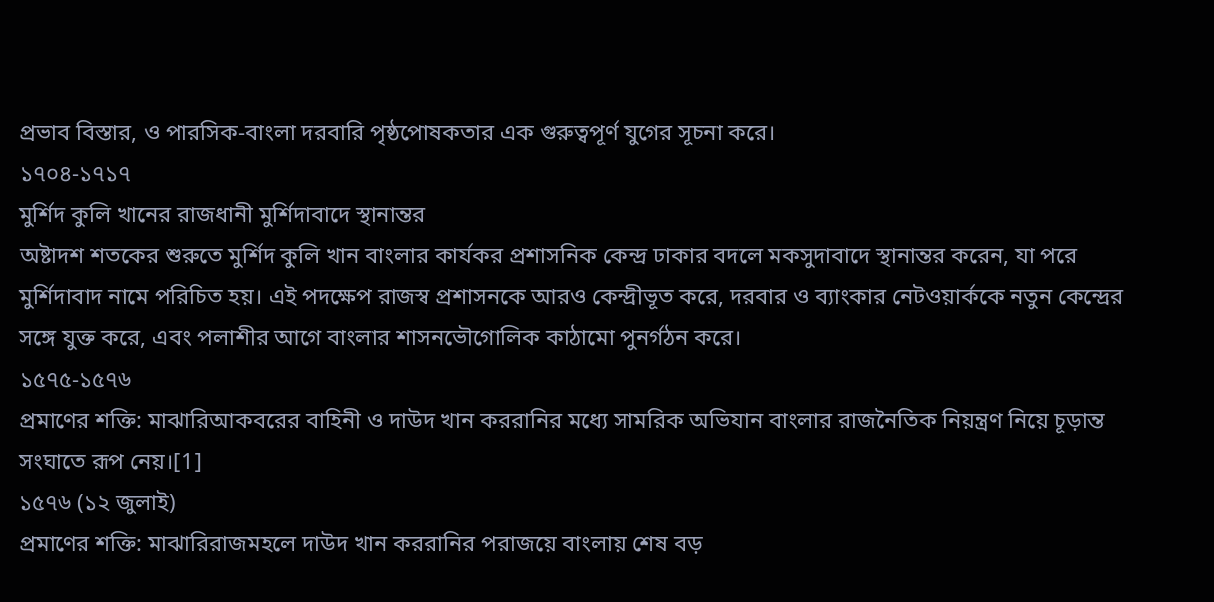প্রভাব বিস্তার, ও পারসিক-বাংলা দরবারি পৃষ্ঠপোষকতার এক গুরুত্বপূর্ণ যুগের সূচনা করে।
১৭০৪-১৭১৭
মুর্শিদ কুলি খানের রাজধানী মুর্শিদাবাদে স্থানান্তর
অষ্টাদশ শতকের শুরুতে মুর্শিদ কুলি খান বাংলার কার্যকর প্রশাসনিক কেন্দ্র ঢাকার বদলে মকসুদাবাদে স্থানান্তর করেন, যা পরে মুর্শিদাবাদ নামে পরিচিত হয়। এই পদক্ষেপ রাজস্ব প্রশাসনকে আরও কেন্দ্রীভূত করে, দরবার ও ব্যাংকার নেটওয়ার্ককে নতুন কেন্দ্রের সঙ্গে যুক্ত করে, এবং পলাশীর আগে বাংলার শাসনভৌগোলিক কাঠামো পুনর্গঠন করে।
১৫৭৫-১৫৭৬
প্রমাণের শক্তি: মাঝারিআকবরের বাহিনী ও দাউদ খান কররানির মধ্যে সামরিক অভিযান বাংলার রাজনৈতিক নিয়ন্ত্রণ নিয়ে চূড়ান্ত সংঘাতে রূপ নেয়।[1]
১৫৭৬ (১২ জুলাই)
প্রমাণের শক্তি: মাঝারিরাজমহলে দাউদ খান কররানির পরাজয়ে বাংলায় শেষ বড়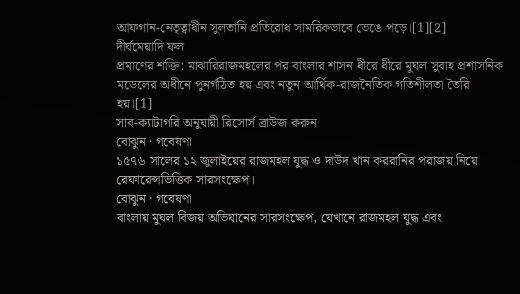আফগান-নেতৃত্বাধীন সুলতানি প্রতিরোধ সামরিকভাবে ভেঙে পড়ে।[1][2]
দীর্ঘমেয়াদি ফল
প্রমাণের শক্তি: মাঝারিরাজমহলের পর বাংলার শাসন ধীরে ধীরে মুঘল সুবাহ প্রশাসনিক মডেলের অধীনে পুনর্গঠিত হয় এবং নতুন আর্থিক-রাজনৈতিক গতিশীলতা তৈরি হয়।[1]
সাব-ক্যাটাগরি অনুযায়ী রিসোর্স ব্রাউজ করুন
বোঝুন · গবেষণা
১৫৭৬ সালের ১২ জুলাইয়ের রাজমহল যুদ্ধ ও দাউদ খান কররানির পরাজয় নিয়ে রেফারেন্সভিত্তিক সারসংক্ষেপ।
বোঝুন · গবেষণা
বাংলায় মুঘল বিজয় অভিযানের সারসংক্ষেপ, যেখানে রাজমহল যুদ্ধ এবং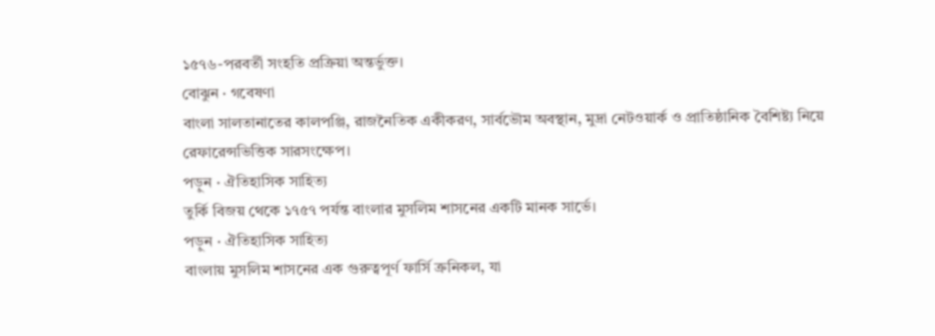১৫৭৬-পরবর্তী সংহতি প্রক্রিয়া অন্তর্ভুক্ত।
বোঝুন · গবেষণা
বাংলা সালতানাতের কালপঞ্জি, রাজনৈতিক একীকরণ, সার্বভৌম অবস্থান, মুদ্রা নেটওয়ার্ক ও প্রাতিষ্ঠানিক বৈশিষ্ট্য নিয়ে রেফারেন্সভিত্তিক সারসংক্ষেপ।
পড়ুন · ঐতিহাসিক সাহিত্য
তুর্কি বিজয় থেকে ১৭৫৭ পর্যন্ত বাংলার মুসলিম শাসনের একটি মানক সার্ভে।
পড়ুন · ঐতিহাসিক সাহিত্য
বাংলায় মুসলিম শাসনের এক গুরুত্বপূর্ণ ফার্সি ক্রনিকল, যা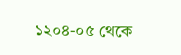১২০৪-০৫ থেকে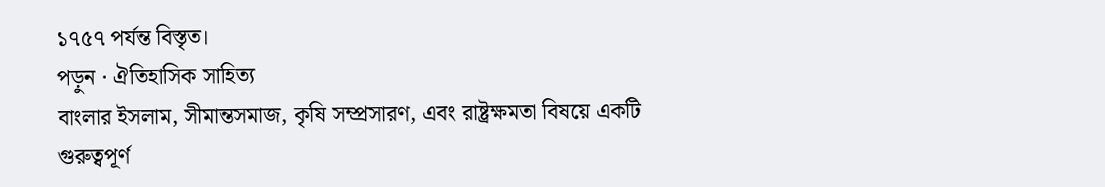১৭৫৭ পর্যন্ত বিস্তৃত।
পড়ুন · ঐতিহাসিক সাহিত্য
বাংলার ইসলাম, সীমান্তসমাজ, কৃষি সম্প্রসারণ, এবং রাষ্ট্রক্ষমতা বিষয়ে একটি গুরুত্বপূর্ণ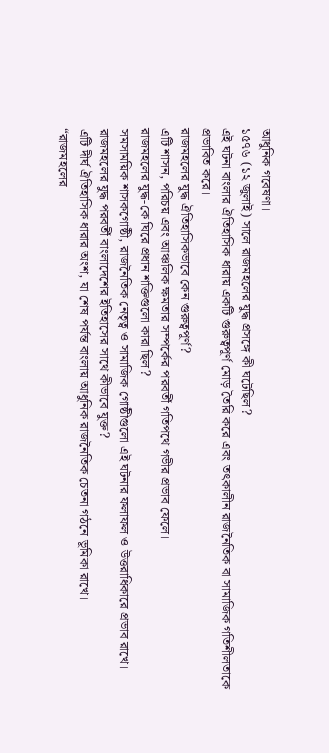আধুনিক গবেষণা।
১৫৭৬ (১২ জুলাই) সালে রাজমহলের যুদ্ধ প্রসঙ্গে কী ঘটেছিল?
এই ঘটনা বাংলার ঐতিহাসিক ধারায় একটি গুরুত্বপূর্ণ মোড় তৈরি করে এবং তৎকালীন রাজনৈতিক বা সামাজিক গতিশীলতাকে প্রভাবিত করে।
রাজমহলের যুদ্ধ ঐতিহাসিকভাবে কেন গুরুত্বপূর্ণ?
এটি শাসন, পরিচয় এবং আঞ্চলিক ক্ষমতার সম্পর্কের পরবর্তী গতিপথে গভীর প্রভাব ফেলে।
রাজমহলের যুদ্ধ-কে ঘিরে প্রধান শক্তিগুলো কারা ছিল?
সমসাময়িক শাসকগোষ্ঠী, রাজনৈতিক নেতৃত্ব ও সামাজিক গোষ্ঠীগুলো এই ঘটনার ফলাফল ও উত্তরাধিকারে প্রভাব রাখে।
রাজমহলের যুদ্ধ পরবর্তী বাংলাদেশের ইতিহাসের সাথে কীভাবে যুক্ত?
এটি দীর্ঘ ঐতিহাসিক ধারার অংশ, যা শেষ পর্যন্ত বাংলায় আধুনিক রাজনৈতিক চেতনা গঠনে ভূমিকা রাখে।
“রাজমহলের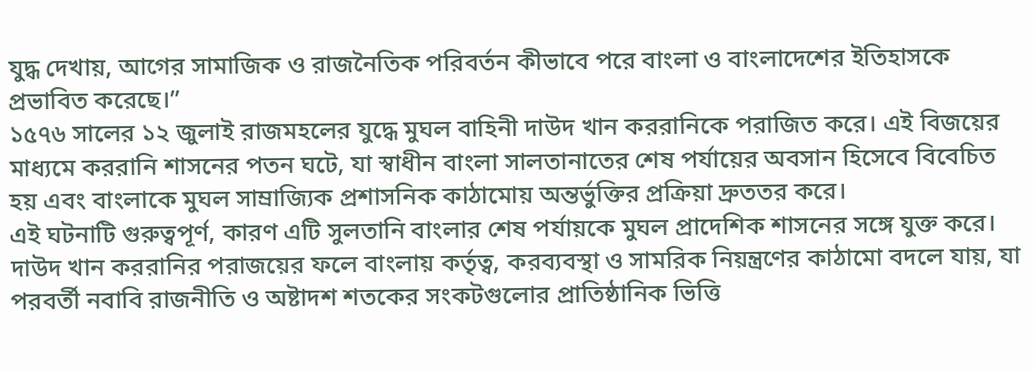যুদ্ধ দেখায়, আগের সামাজিক ও রাজনৈতিক পরিবর্তন কীভাবে পরে বাংলা ও বাংলাদেশের ইতিহাসকে প্রভাবিত করেছে।”
১৫৭৬ সালের ১২ জুলাই রাজমহলের যুদ্ধে মুঘল বাহিনী দাউদ খান কররানিকে পরাজিত করে। এই বিজয়ের মাধ্যমে কররানি শাসনের পতন ঘটে, যা স্বাধীন বাংলা সালতানাতের শেষ পর্যায়ের অবসান হিসেবে বিবেচিত হয় এবং বাংলাকে মুঘল সাম্রাজ্যিক প্রশাসনিক কাঠামোয় অন্তর্ভুক্তির প্রক্রিয়া দ্রুততর করে।
এই ঘটনাটি গুরুত্বপূর্ণ, কারণ এটি সুলতানি বাংলার শেষ পর্যায়কে মুঘল প্রাদেশিক শাসনের সঙ্গে যুক্ত করে। দাউদ খান কররানির পরাজয়ের ফলে বাংলায় কর্তৃত্ব, করব্যবস্থা ও সামরিক নিয়ন্ত্রণের কাঠামো বদলে যায়, যা পরবর্তী নবাবি রাজনীতি ও অষ্টাদশ শতকের সংকটগুলোর প্রাতিষ্ঠানিক ভিত্তি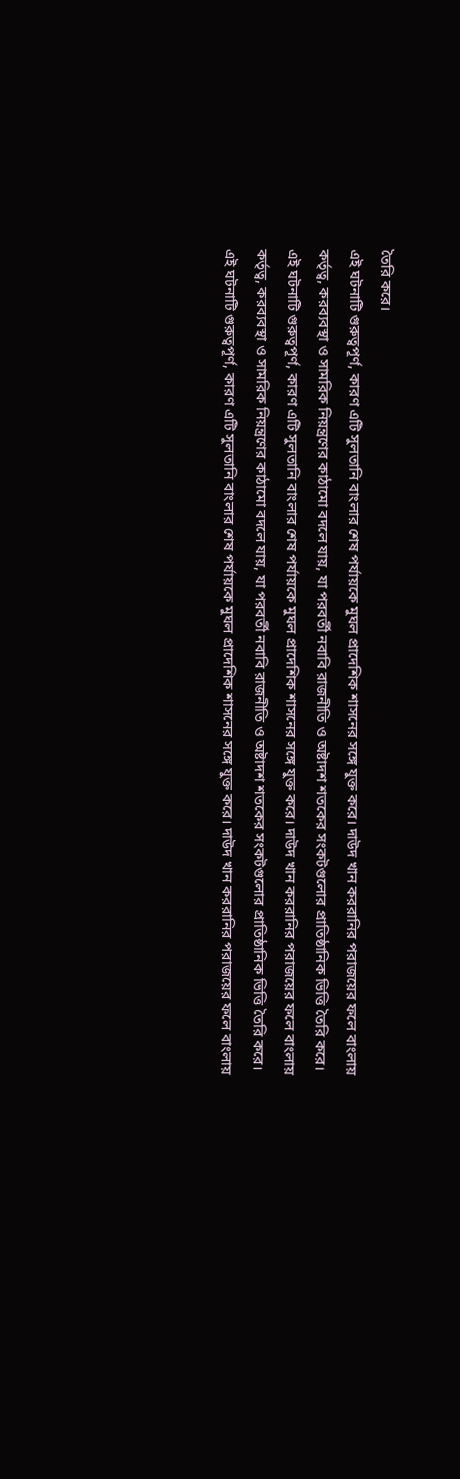তৈরি করে।
এই ঘটনাটি গুরুত্বপূর্ণ, কারণ এটি সুলতানি বাংলার শেষ পর্যায়কে মুঘল প্রাদেশিক শাসনের সঙ্গে যুক্ত করে। দাউদ খান কররানির পরাজয়ের ফলে বাংলায় কর্তৃত্ব, করব্যবস্থা ও সামরিক নিয়ন্ত্রণের কাঠামো বদলে যায়, যা পরবর্তী নবাবি রাজনীতি ও অষ্টাদশ শতকের সংকটগুলোর প্রাতিষ্ঠানিক ভিত্তি তৈরি করে।
এই ঘটনাটি গুরুত্বপূর্ণ, কারণ এটি সুলতানি বাংলার শেষ পর্যায়কে মুঘল প্রাদেশিক শাসনের সঙ্গে যুক্ত করে। দাউদ খান কররানির পরাজয়ের ফলে বাংলায় কর্তৃত্ব, করব্যবস্থা ও সামরিক নিয়ন্ত্রণের কাঠামো বদলে যায়, যা পরবর্তী নবাবি রাজনীতি ও অষ্টাদশ শতকের সংকটগুলোর প্রাতিষ্ঠানিক ভিত্তি তৈরি করে।
এই ঘটনাটি গুরুত্বপূর্ণ, কারণ এটি সুলতানি বাংলার শেষ পর্যায়কে মুঘল প্রাদেশিক শাসনের সঙ্গে যুক্ত করে। দাউদ খান কররানির পরাজয়ের ফলে বাংলায়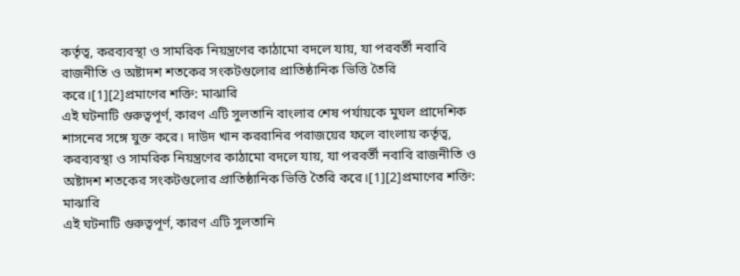কর্তৃত্ব, করব্যবস্থা ও সামরিক নিয়ন্ত্রণের কাঠামো বদলে যায়, যা পরবর্তী নবাবি রাজনীতি ও অষ্টাদশ শতকের সংকটগুলোর প্রাতিষ্ঠানিক ভিত্তি তৈরি করে।[1][2]প্রমাণের শক্তি: মাঝারি
এই ঘটনাটি গুরুত্বপূর্ণ, কারণ এটি সুলতানি বাংলার শেষ পর্যায়কে মুঘল প্রাদেশিক শাসনের সঙ্গে যুক্ত করে। দাউদ খান কররানির পরাজয়ের ফলে বাংলায় কর্তৃত্ব, করব্যবস্থা ও সামরিক নিয়ন্ত্রণের কাঠামো বদলে যায়, যা পরবর্তী নবাবি রাজনীতি ও অষ্টাদশ শতকের সংকটগুলোর প্রাতিষ্ঠানিক ভিত্তি তৈরি করে।[1][2]প্রমাণের শক্তি: মাঝারি
এই ঘটনাটি গুরুত্বপূর্ণ, কারণ এটি সুলতানি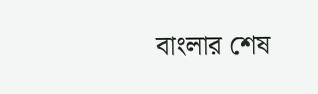বাংলার শেষ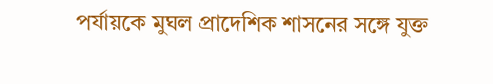পর্যায়কে মুঘল প্রাদেশিক শাসনের সঙ্গে যুক্ত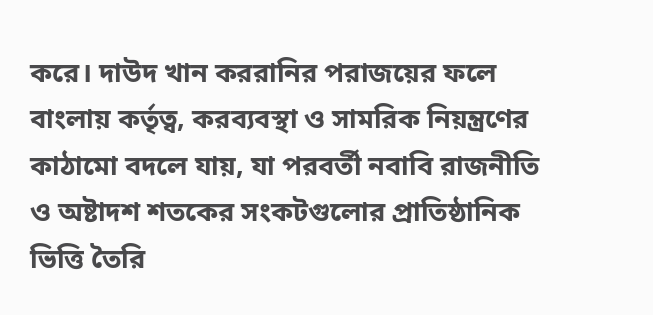করে। দাউদ খান কররানির পরাজয়ের ফলে বাংলায় কর্তৃত্ব, করব্যবস্থা ও সামরিক নিয়ন্ত্রণের কাঠামো বদলে যায়, যা পরবর্তী নবাবি রাজনীতি ও অষ্টাদশ শতকের সংকটগুলোর প্রাতিষ্ঠানিক ভিত্তি তৈরি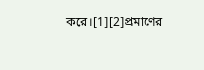করে।[1][2]প্রমাণের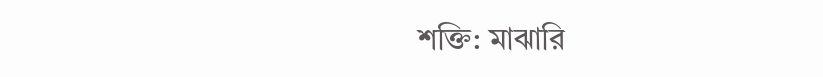শক্তি: মাঝারি